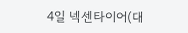4일 넥센타이어(대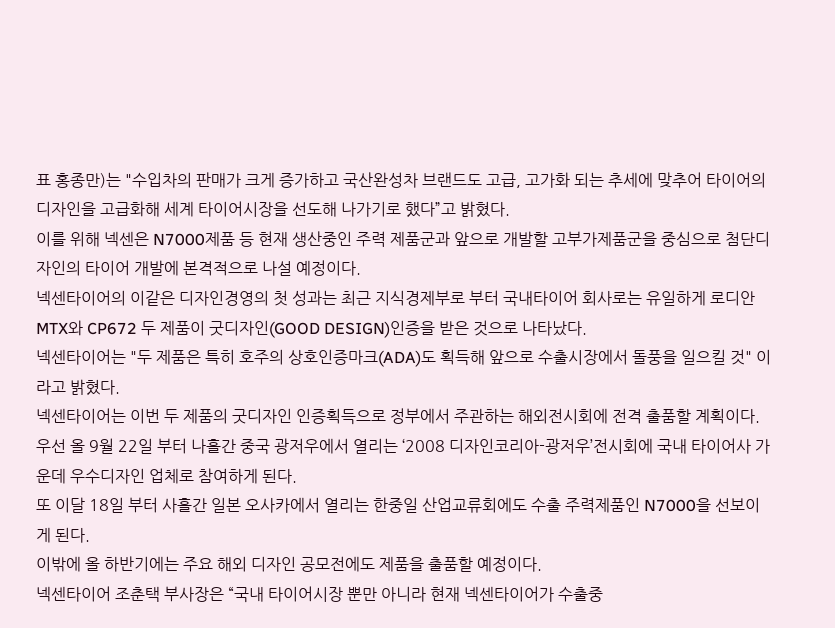표 홍종만)는 "수입차의 판매가 크게 증가하고 국산완성차 브랜드도 고급, 고가화 되는 추세에 맞추어 타이어의 디자인을 고급화해 세계 타이어시장을 선도해 나가기로 했다”고 밝혔다.
이를 위해 넥센은 N7000제품 등 현재 생산중인 주력 제품군과 앞으로 개발할 고부가제품군을 중심으로 첨단디자인의 타이어 개발에 본격적으로 나설 예정이다.
넥센타이어의 이같은 디자인경영의 첫 성과는 최근 지식경제부로 부터 국내타이어 회사로는 유일하게 로디안MTX와 CP672 두 제품이 굿디자인(GOOD DESIGN)인증을 받은 것으로 나타났다.
넥센타이어는 "두 제품은 특히 호주의 상호인증마크(ADA)도 획득해 앞으로 수출시장에서 돌풍을 일으킬 것" 이라고 밝혔다.
넥센타이어는 이번 두 제품의 굿디자인 인증획득으로 정부에서 주관하는 해외전시회에 전격 출품할 계획이다.
우선 올 9월 22일 부터 나흘간 중국 광저우에서 열리는 ‘2008 디자인코리아-광저우’전시회에 국내 타이어사 가운데 우수디자인 업체로 참여하게 된다.
또 이달 18일 부터 사흘간 일본 오사카에서 열리는 한중일 산업교류회에도 수출 주력제품인 N7000을 선보이게 된다.
이밖에 올 하반기에는 주요 해외 디자인 공모전에도 제품을 출품할 예정이다.
넥센타이어 조춘택 부사장은 “국내 타이어시장 뿐만 아니라 현재 넥센타이어가 수출중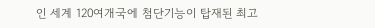인 세계 120여개국에 첨단기능이 탑재된 최고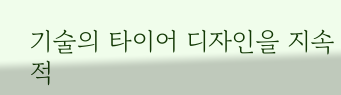기술의 타이어 디자인을 지속적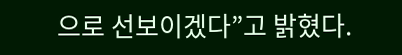으로 선보이겠다”고 밝혔다.